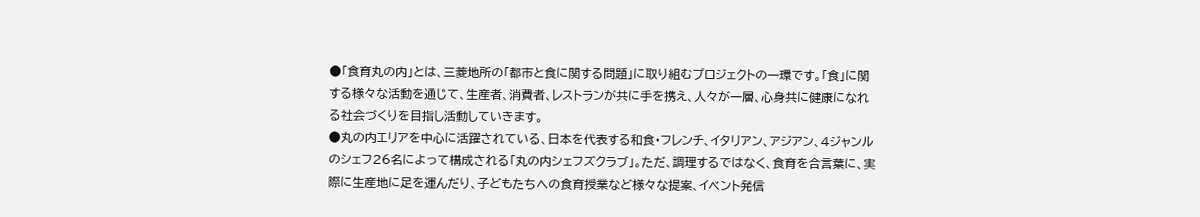●「食育丸の内」とは、三菱地所の「都市と食に関する問題」に取り組むプロジェクトの一環です。「食」に関する様々な活動を通じて、生産者、消費者、レストランが共に手を携え、人々が一層、心身共に健康になれる社会づくりを目指し活動していきます。
●丸の内エリアを中心に活躍されている、日本を代表する和食・フレンチ、イタリアン、アジアン、4ジャンルのシェフ26名によって構成される「丸の内シェフズクラブ」。ただ、調理するではなく、食育を合言葉に、実際に生産地に足を運んだり、子どもたちへの食育授業など様々な提案、イベント発信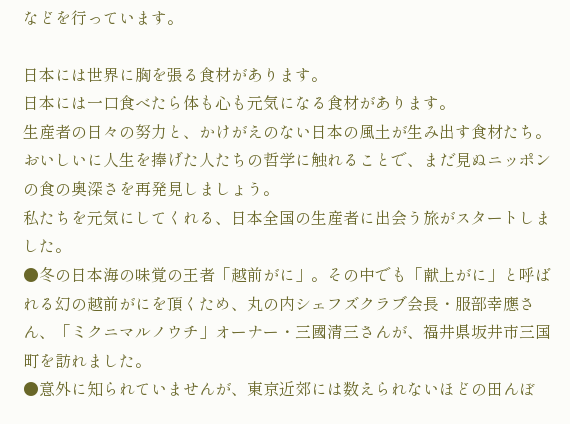などを行っています。

日本には世界に胸を張る食材があります。
日本には一口食べたら体も心も元気になる食材があります。
生産者の日々の努力と、かけがえのない日本の風土が生み出す食材たち。
おいしいに人生を捧げた人たちの哲学に触れることで、まだ見ぬニッポンの食の奥深さを再発見しましょう。
私たちを元気にしてくれる、日本全国の生産者に出会う旅がスタートしました。
●冬の日本海の味覚の王者「越前がに」。その中でも「献上がに」と呼ばれる幻の越前がにを頂くため、丸の内シェフズクラブ会長・服部幸應さん、「ミクニマルノウチ」オーナー・三國清三さんが、福井県坂井市三国町を訪れました。
●意外に知られていませんが、東京近郊には数えられないほどの田んぼ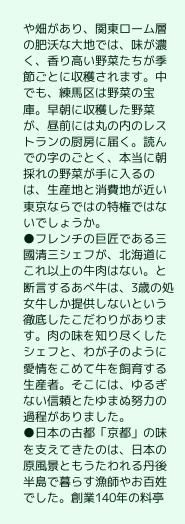や畑があり、関東ローム層の肥沃な大地では、味が濃く、香り高い野菜たちが季節ごとに収穫されます。中でも、練馬区は野菜の宝庫。早朝に収穫した野菜が、昼前には丸の内のレストランの厨房に届く。読んでの字のごとく、本当に朝採れの野菜が手に入るのは、生産地と消費地が近い東京ならではの特権ではないでしょうか。
●フレンチの巨匠である三國清三シェフが、北海道にこれ以上の牛肉はない。と断言するあべ牛は、3歳の処女牛しか提供しないという徹底したこだわりがあります。肉の味を知り尽くしたシェフと、わが子のように愛情をこめて牛を飼育する生産者。そこには、ゆるぎない信頼とたゆまぬ努力の過程がありました。
●日本の古都「京都」の味を支えてきたのは、日本の原風景ともうたわれる丹後半島で暮らす漁師やお百姓でした。創業140年の料亭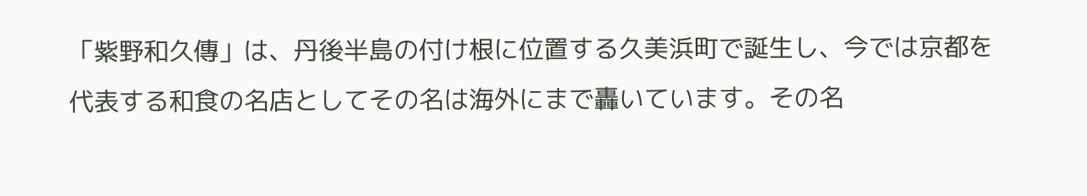「紫野和久傳」は、丹後半島の付け根に位置する久美浜町で誕生し、今では京都を代表する和食の名店としてその名は海外にまで轟いています。その名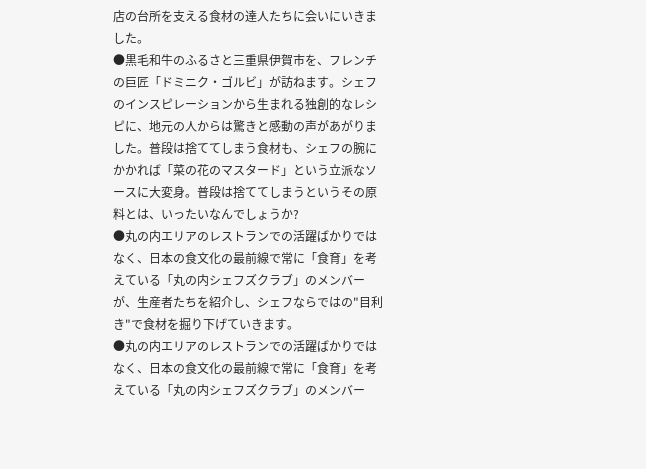店の台所を支える食材の達人たちに会いにいきました。
●黒毛和牛のふるさと三重県伊賀市を、フレンチの巨匠「ドミニク・ゴルビ」が訪ねます。シェフのインスピレーションから生まれる独創的なレシピに、地元の人からは驚きと感動の声があがりました。普段は捨ててしまう食材も、シェフの腕にかかれば「菜の花のマスタード」という立派なソースに大変身。普段は捨ててしまうというその原料とは、いったいなんでしょうか?
●丸の内エリアのレストランでの活躍ばかりではなく、日本の食文化の最前線で常に「食育」を考えている「丸の内シェフズクラブ」のメンバーが、生産者たちを紹介し、シェフならではの"目利き"で食材を掘り下げていきます。
●丸の内エリアのレストランでの活躍ばかりではなく、日本の食文化の最前線で常に「食育」を考えている「丸の内シェフズクラブ」のメンバー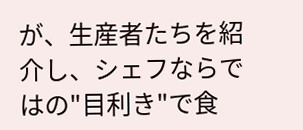が、生産者たちを紹介し、シェフならではの"目利き"で食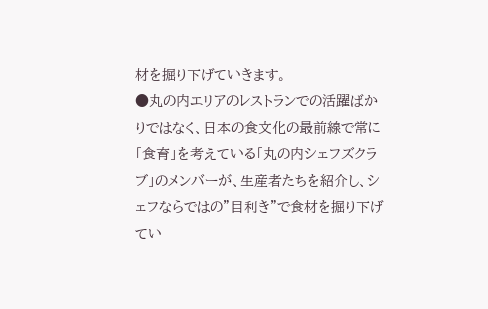材を掘り下げていきます。
●丸の内エリアのレストランでの活躍ばかりではなく、日本の食文化の最前線で常に「食育」を考えている「丸の内シェフズクラブ」のメンバーが、生産者たちを紹介し、シェフならではの"目利き"で食材を掘り下げてい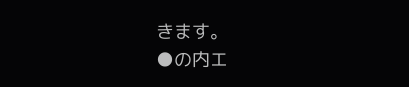きます。
●の内エ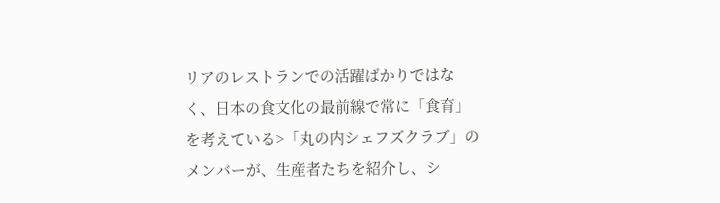リアのレストランでの活躍ばかりではなく、日本の食文化の最前線で常に「食育」を考えている>「丸の内シェフズクラブ」のメンバーが、生産者たちを紹介し、シ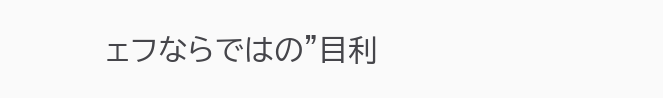ェフならではの"目利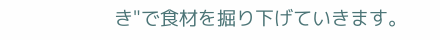き"で食材を掘り下げていきます。